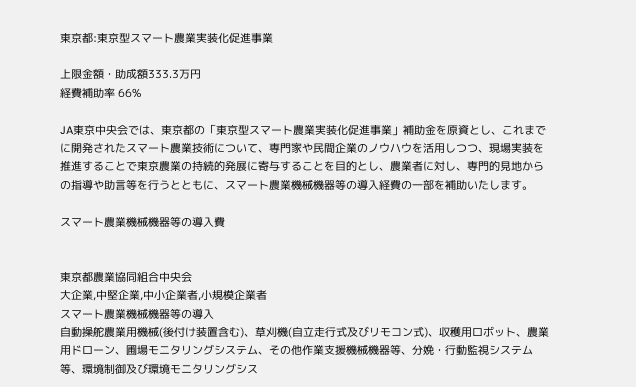東京都:東京型スマート農業実装化促進事業

上限金額・助成額333.3万円
経費補助率 66%

JA東京中央会では、東京都の「東京型スマート農業実装化促進事業」補助金を原資とし、これまでに開発されたスマート農業技術について、専門家や民間企業のノウハウを活用しつつ、現場実装を推進することで東京農業の持続的発展に寄与することを目的とし、農業者に対し、専門的見地からの指導や助言等を行うとともに、スマート農業機械機器等の導入経費の一部を補助いたします。

スマート農業機械機器等の導入費


東京都農業協同組合中央会
大企業,中堅企業,中小企業者,小規模企業者
スマート農業機械機器等の導入
自動操舵農業用機械(後付け装置含む)、草刈機(自立走行式及びリモコン式)、収穫用ロボット、農業用ドローン、圃場モニタリングシステム、その他作業支援機械機器等、分娩・行動監視システム等、環境制御及び環境モニタリングシス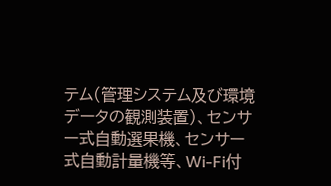テム(管理システム及び環境データの観測装置)、センサー式自動選果機、センサー式自動計量機等、Wi-Fi付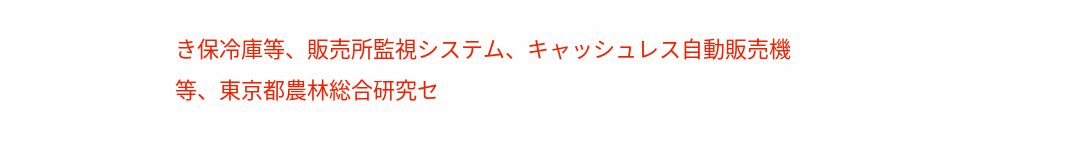き保冷庫等、販売所監視システム、キャッシュレス自動販売機等、東京都農林総合研究セ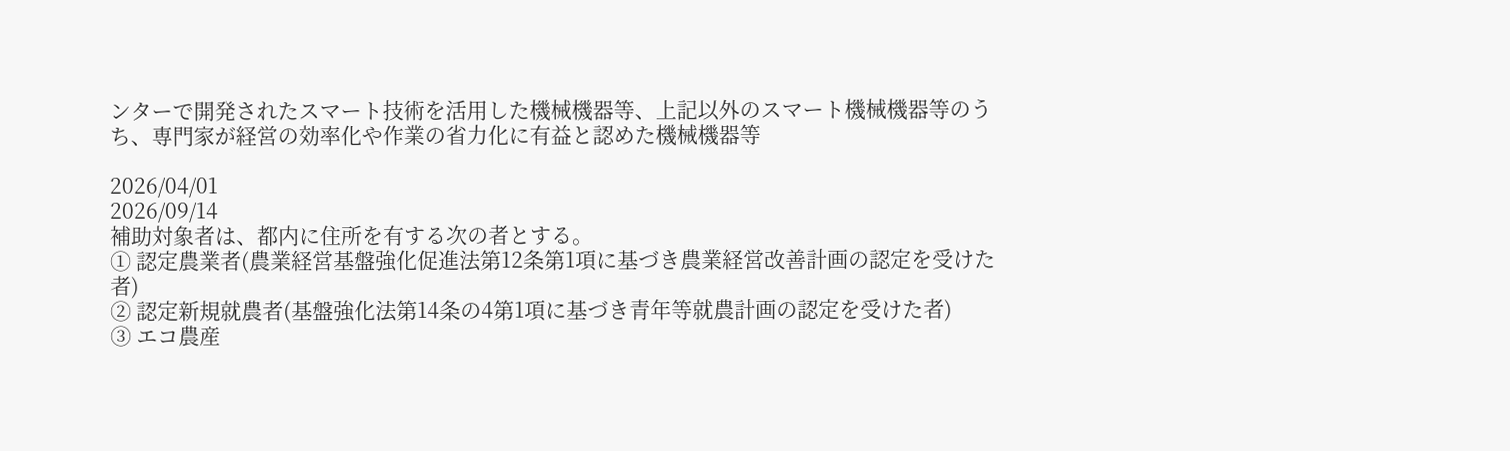ンターで開発されたスマート技術を活用した機械機器等、上記以外のスマート機械機器等のうち、専門家が経営の効率化や作業の省力化に有益と認めた機械機器等

2026/04/01
2026/09/14
補助対象者は、都内に住所を有する次の者とする。
① 認定農業者(農業経営基盤強化促進法第12条第1項に基づき農業経営改善計画の認定を受けた者)
② 認定新規就農者(基盤強化法第14条の4第1項に基づき青年等就農計画の認定を受けた者)
③ エコ農産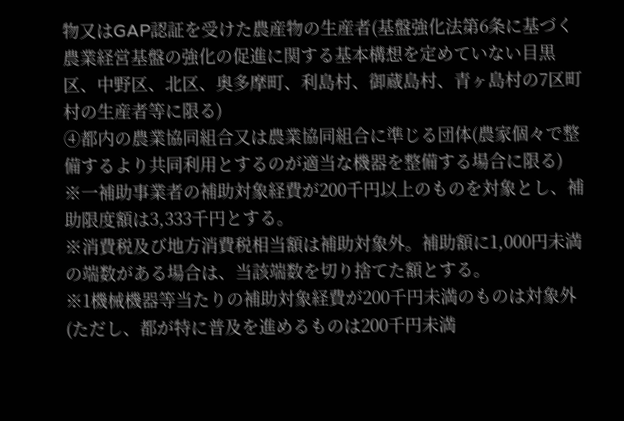物又はGAP認証を受けた農産物の生産者(基盤強化法第6条に基づく農業経営基盤の強化の促進に関する基本構想を定めていない目黒区、中野区、北区、奥多摩町、利島村、御蔵島村、青ヶ島村の7区町村の生産者等に限る)
④都内の農業協同組合又は農業協同組合に準じる団体(農家個々で整備するより共同利用とするのが適当な機器を整備する場合に限る)
※一補助事業者の補助対象経費が200千円以上のものを対象とし、補助限度額は3,333千円とする。
※消費税及び地方消費税相当額は補助対象外。補助額に1,000円未満の端数がある場合は、当該端数を切り捨てた額とする。
※1機械機器等当たりの補助対象経費が200千円未満のものは対象外(ただし、都が特に普及を進めるものは200千円未満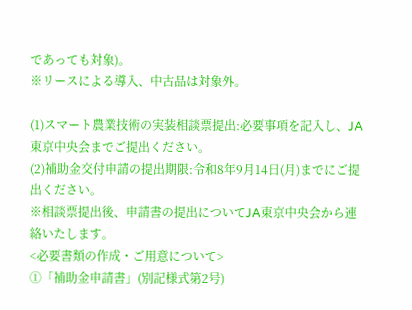であっても対象)。
※リースによる導入、中古品は対象外。

(1)スマート農業技術の実装相談票提出:必要事項を記入し、JA東京中央会までご提出ください。
(2)補助金交付申請の提出期限:令和8年9月14日(月)までにご提出ください。
※相談票提出後、申請書の提出についてJA東京中央会から連絡いたします。
<必要書類の作成・ご用意について>
①「補助金申請書」(別記様式第2号)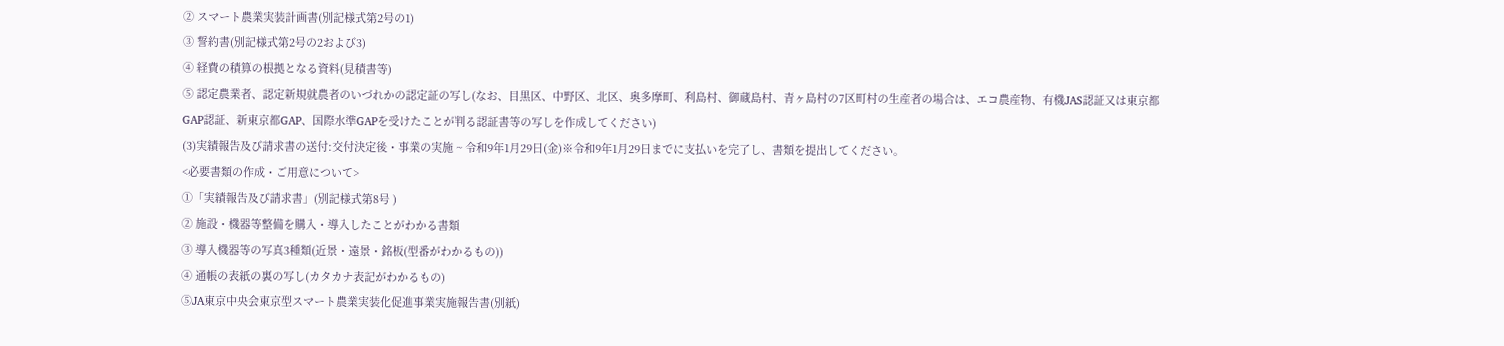② スマート農業実装計画書(別記様式第2号の1)
③ 誓約書(別記様式第2号の2および3)
④ 経費の積算の根拠となる資料(見積書等)
⑤ 認定農業者、認定新規就農者のいづれかの認定証の写し(なお、目黒区、中野区、北区、奥多摩町、利島村、御蔵島村、青ヶ島村の7区町村の生産者の場合は、エコ農産物、有機JAS認証又は東京都GAP認証、新東京都GAP、国際水準GAPを受けたことが判る認証書等の写しを作成してください)
(3)実績報告及び請求書の送付:交付決定後・事業の実施 ~ 令和9年1月29日(金)※令和9年1月29日までに支払いを完了し、書類を提出してください。
<必要書類の作成・ご用意について>
①「実績報告及び請求書」(別記様式第8号 )
② 施設・機器等整備を購入・導入したことがわかる書類
③ 導入機器等の写真3種類(近景・遠景・銘板(型番がわかるもの))
④ 通帳の表紙の裏の写し(カタカナ表記がわかるもの)
⑤JA東京中央会東京型スマート農業実装化促進事業実施報告書(別紙)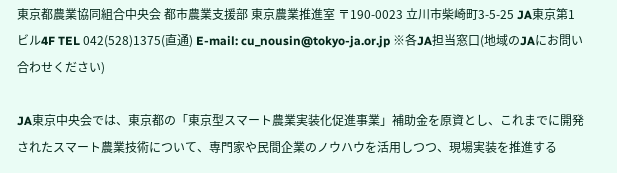東京都農業協同組合中央会 都市農業支援部 東京農業推進室 〒190-0023 立川市柴崎町3-5-25 JA東京第1ビル4F TEL 042(528)1375(直通) E-mail: cu_nousin@tokyo-ja.or.jp ※各JA担当窓口(地域のJAにお問い合わせください)

JA東京中央会では、東京都の「東京型スマート農業実装化促進事業」補助金を原資とし、これまでに開発されたスマート農業技術について、専門家や民間企業のノウハウを活用しつつ、現場実装を推進する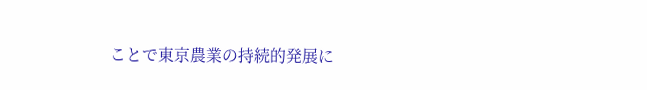ことで東京農業の持続的発展に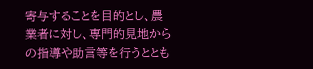寄与することを目的とし、農業者に対し、専門的見地からの指導や助言等を行うととも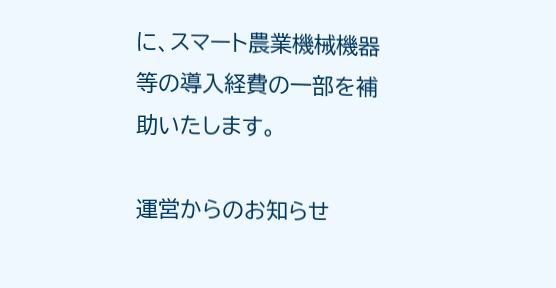に、スマート農業機械機器等の導入経費の一部を補助いたします。

運営からのお知らせ